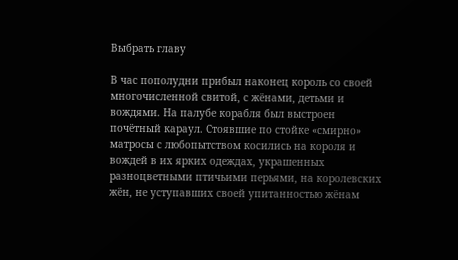Выбрать главу

В час пополудни прибыл наконец король со своей многочисленной свитой, с жёнами, детьми и вождями. На палубе корабля был выстроен почётный караул. Стоявшие по стойке «смирно» матросы с любопытством косились на короля и вождей в их ярких одеждах, украшенных разноцветными птичьими перьями, на королевских жён, не уступавших своей упитанностью жёнам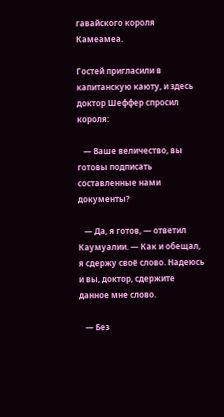гавайского короля Камеамеа.

Гостей пригласили в капитанскую каюту, и здесь доктор Шеффер спросил короля:

   — Ваше величество, вы готовы подписать составленные нами документы?

   — Да, я готов, — ответил Каумуалии. — Как и обещал, я сдержу своё слово. Надеюсь и вы, доктор, сдержите данное мне слово.

   — Без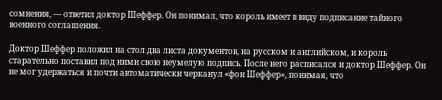сомнения, — ответил доктор Шеффер. Он понимал, что король имеет в виду подписание тайного военного соглашения.

Доктор Шеффер положил на стол два листа документов, на русском и английском, и король старательно поставил под ними свою неумелую подпись. После него расписался и доктор Шеффер. Он не мог удержаться и почти автоматически черканул «фон Шеффер», понимая, что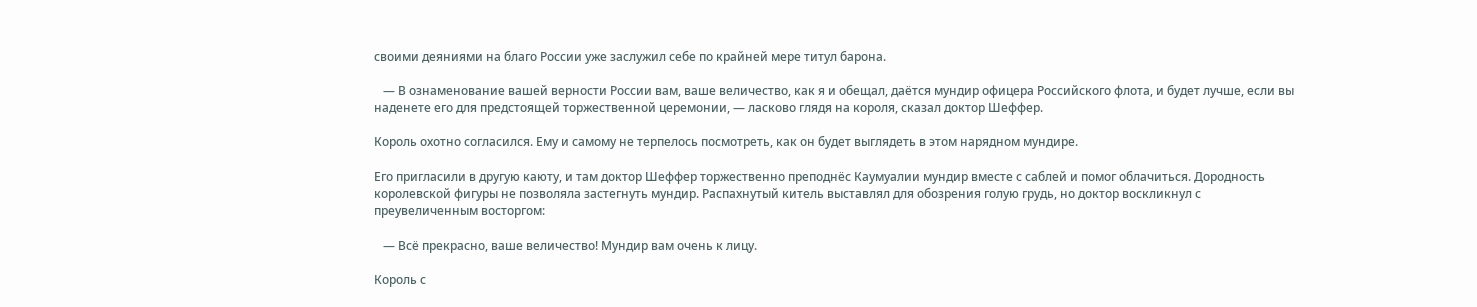своими деяниями на благо России уже заслужил себе по крайней мере титул барона.

   — В ознаменование вашей верности России вам, ваше величество, как я и обещал, даётся мундир офицера Российского флота, и будет лучше, если вы наденете его для предстоящей торжественной церемонии, — ласково глядя на короля, сказал доктор Шеффер.

Король охотно согласился. Ему и самому не терпелось посмотреть, как он будет выглядеть в этом нарядном мундире.

Его пригласили в другую каюту, и там доктор Шеффер торжественно преподнёс Каумуалии мундир вместе с саблей и помог облачиться. Дородность королевской фигуры не позволяла застегнуть мундир. Распахнутый китель выставлял для обозрения голую грудь, но доктор воскликнул с преувеличенным восторгом:

   — Всё прекрасно, ваше величество! Мундир вам очень к лицу.

Король с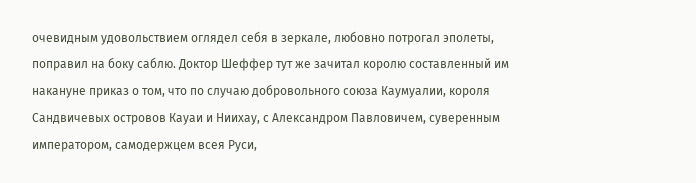очевидным удовольствием оглядел себя в зеркале, любовно потрогал эполеты, поправил на боку саблю. Доктор Шеффер тут же зачитал королю составленный им накануне приказ о том, что по случаю добровольного союза Каумуалии, короля Сандвичевых островов Кауаи и Ниихау, с Александром Павловичем, суверенным императором, самодержцем всея Руси,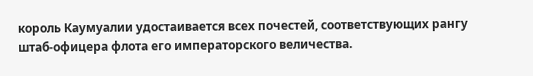король Каумуалии удостаивается всех почестей, соответствующих рангу штаб-офицера флота его императорского величества.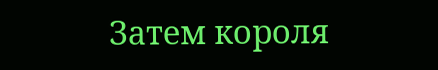Затем короля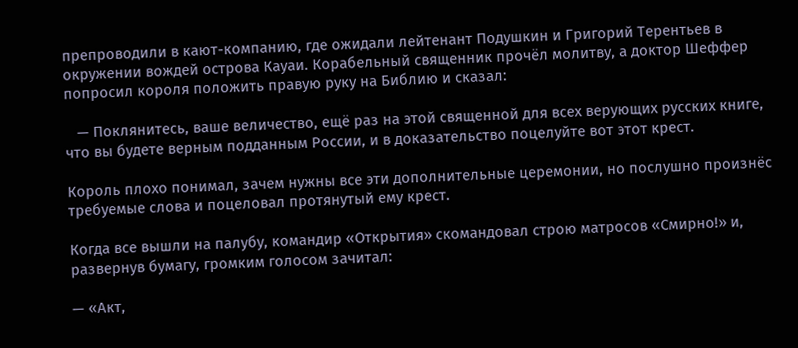препроводили в кают-компанию, где ожидали лейтенант Подушкин и Григорий Терентьев в окружении вождей острова Кауаи. Корабельный священник прочёл молитву, а доктор Шеффер попросил короля положить правую руку на Библию и сказал:

   — Поклянитесь, ваше величество, ещё раз на этой священной для всех верующих русских книге, что вы будете верным подданным России, и в доказательство поцелуйте вот этот крест.

Король плохо понимал, зачем нужны все эти дополнительные церемонии, но послушно произнёс требуемые слова и поцеловал протянутый ему крест.

Когда все вышли на палубу, командир «Открытия» скомандовал строю матросов «Смирно!» и, развернув бумагу, громким голосом зачитал:

— «Акт,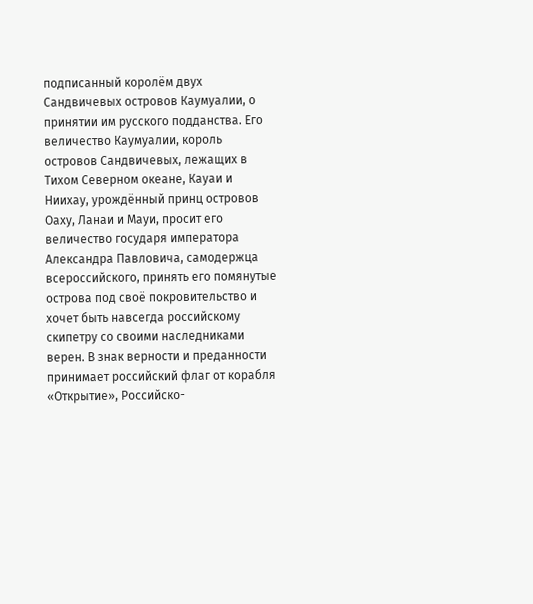подписанный королём двух Сандвичевых островов Каумуалии, о принятии им русского подданства. Его величество Каумуалии, король островов Сандвичевых, лежащих в Тихом Северном океане, Кауаи и Ниихау, урождённый принц островов Оаху, Ланаи и Мауи, просит его величество государя императора Александра Павловича, самодержца всероссийского, принять его помянутые острова под своё покровительство и хочет быть навсегда российскому скипетру со своими наследниками верен. В знак верности и преданности принимает российский флаг от корабля «Открытие», Российско-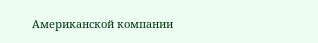Американской компании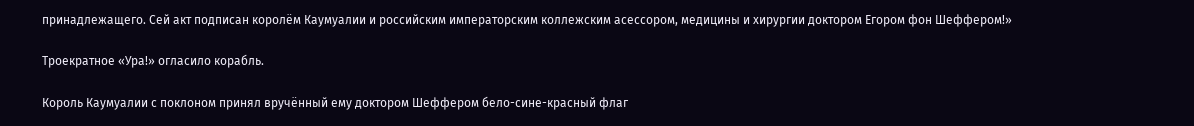принадлежащего. Сей акт подписан королём Каумуалии и российским императорским коллежским асессором, медицины и хирургии доктором Егором фон Шеффером!»

Троекратное «Ура!» огласило корабль.

Король Каумуалии с поклоном принял вручённый ему доктором Шеффером бело-сине-красный флаг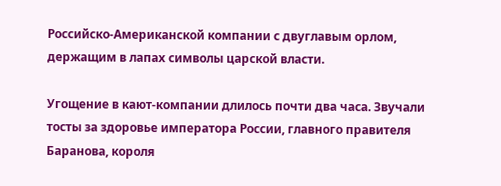Российско-Американской компании с двуглавым орлом, держащим в лапах символы царской власти.

Угощение в кают-компании длилось почти два часа. Звучали тосты за здоровье императора России, главного правителя Баранова, короля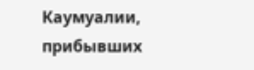Каумуалии, прибывших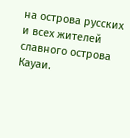на острова русских и всех жителей славного острова Кауаи.